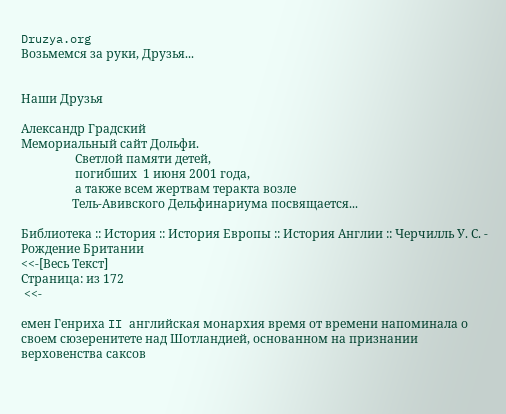Druzya.org
Возьмемся за руки, Друзья...


Наши Друзья

Александр Градский
Мемориальный сайт Дольфи.
                  Светлой памяти детей,
                  погибших  1 июня 2001 года,
                  а также всем жертвам теракта возле
                 Тель-Авивского Дельфинариума посвящается...

Библиотека :: История :: История Европы :: История Англии :: Черчилль У. С. - Рождение Британии
<<-[Весь Текст]
Страница: из 172
 <<-

емен Генриха II английская монархия время от времени напоминала о
своем сюзеренитете над Шотландией, основанном на признании верховенства саксов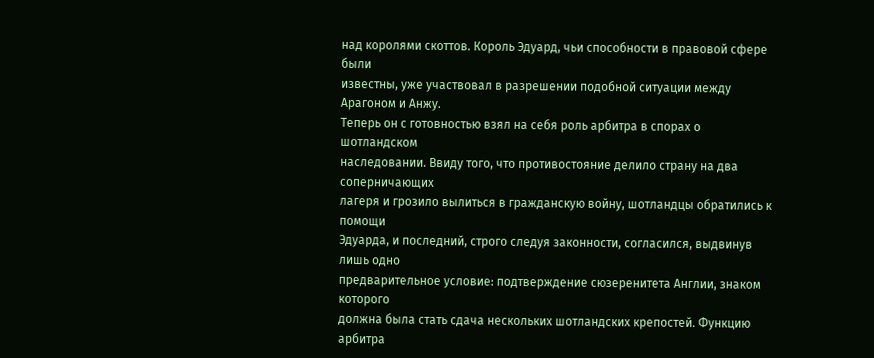над королями скоттов. Король Эдуард, чьи способности в правовой сфере были
известны, уже участвовал в разрешении подобной ситуации между Арагоном и Анжу.
Теперь он с готовностью взял на себя роль арбитра в спорах о шотландском
наследовании. Ввиду того, что противостояние делило страну на два соперничающих
лагеря и грозило вылиться в гражданскую войну, шотландцы обратились к помощи
Эдуарда, и последний, строго следуя законности, согласился, выдвинув лишь одно
предварительное условие: подтверждение сюзеренитета Англии, знаком которого
должна была стать сдача нескольких шотландских крепостей. Функцию арбитра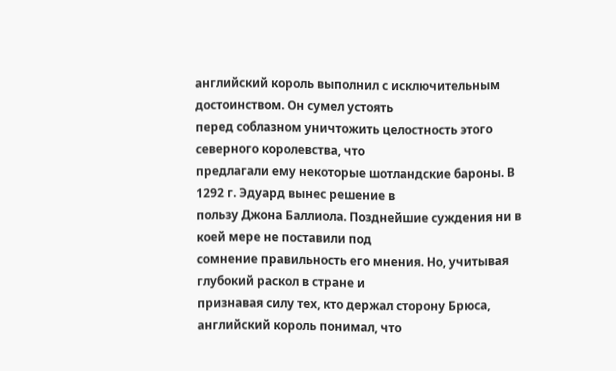английский король выполнил с исключительным достоинством. Он сумел устоять
перед соблазном уничтожить целостность этого северного королевства, что
предлагали ему некоторые шотландские бароны. В 1292 г. Эдуард вынес решение в
пользу Джона Баллиола. Позднейшие суждения ни в коей мере не поставили под
сомнение правильность его мнения. Но, учитывая глубокий раскол в стране и
признавая силу тех, кто держал сторону Брюса, английский король понимал, что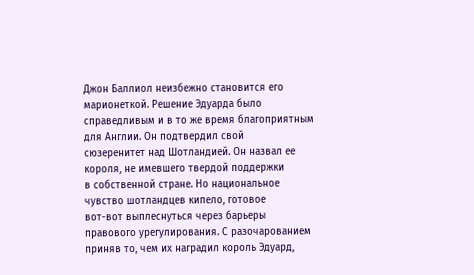Джон Баллиол неизбежно становится его марионеткой. Решение Эдуарда было
справедливым и в то же время благоприятным для Англии. Он подтвердил свой
сюзеренитет над Шотландией. Он назвал ее короля, не имевшего твердой поддержки
в собственной стране. Но национальное чувство шотландцев кипело, готовое
вот-вот выплеснуться через барьеры правового урегулирования. С разочарованием
приняв то, чем их наградил король Эдуард,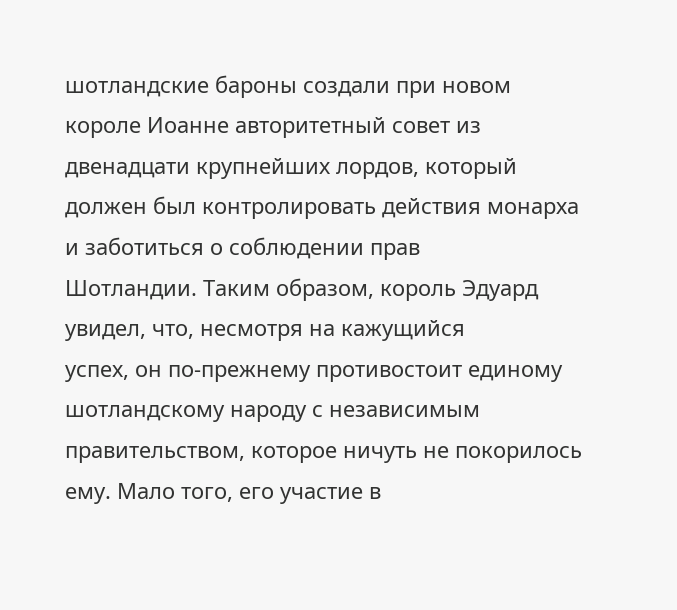шотландские бароны создали при новом
короле Иоанне авторитетный совет из двенадцати крупнейших лордов, который
должен был контролировать действия монарха и заботиться о соблюдении прав
Шотландии. Таким образом, король Эдуард увидел, что, несмотря на кажущийся
успех, он по-прежнему противостоит единому шотландскому народу с независимым
правительством, которое ничуть не покорилось ему. Мало того, его участие в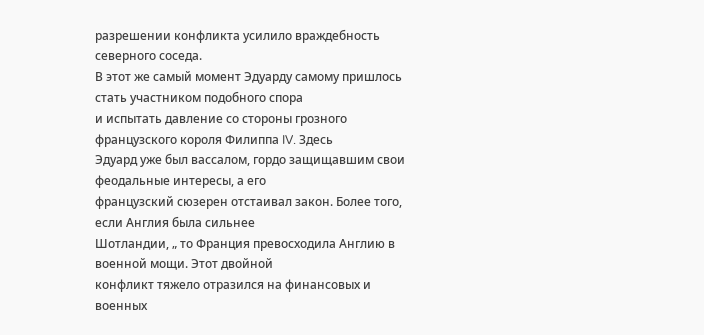разрешении конфликта усилило враждебность северного соседа.
В этот же самый момент Эдуарду самому пришлось стать участником подобного спора
и испытать давление со стороны грозного французского короля Филиппа IV. Здесь
Эдуард уже был вассалом, гордо защищавшим свои феодальные интересы, а его
французский сюзерен отстаивал закон. Более того, если Англия была сильнее
Шотландии, „ то Франция превосходила Англию в военной мощи. Этот двойной
конфликт тяжело отразился на финансовых и военных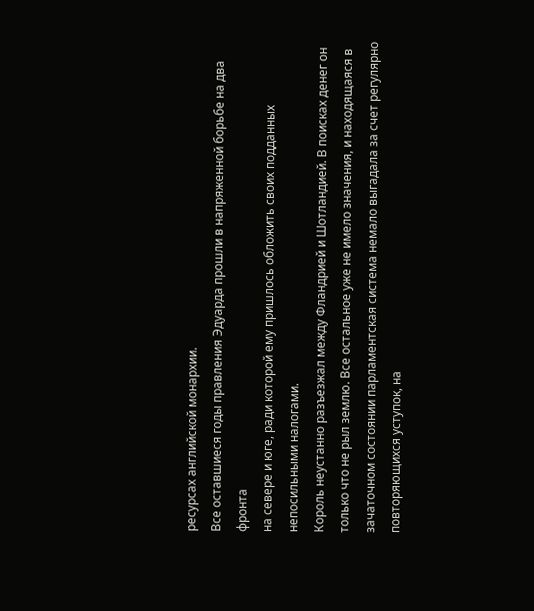ресурсах английской монархии.
Все оставшиеся годы правления Эдуарда прошли в напряженной борьбе на два фронта
на севере и юге, ради которой ему пришлось обложить своих подданных
непосильными налогами.
Король неустанно разъезжал между Фландрией и Шотландией. В поисках денег он
только что не рыл землю. Все остальное уже не имело значения, и находящаяся в
зачаточном состоянии парламентская система немало выгадала за счет регулярно
повторяющихся уступок, на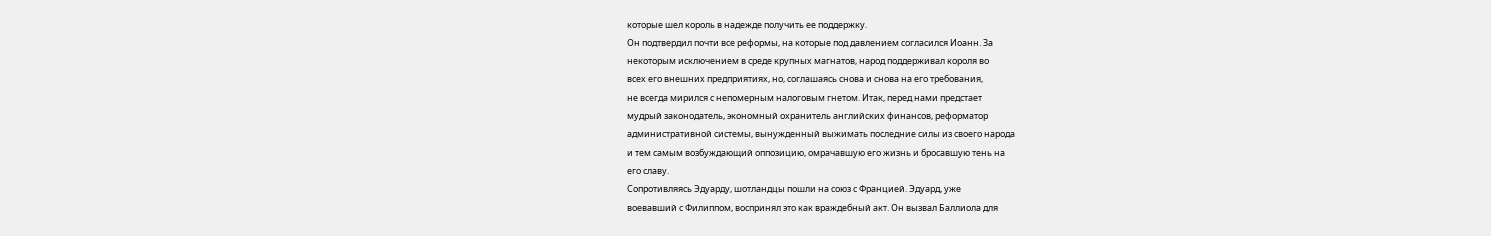которые шел король в надежде получить ее поддержку.
Он подтвердил почти все реформы, на которые под давлением согласился Иоанн. За
некоторым исключением в среде крупных магнатов, народ поддерживал короля во
всех его внешних предприятиях, но, соглашаясь снова и снова на его требования,
не всегда мирился с непомерным налоговым гнетом. Итак, перед нами предстает
мудрый законодатель, экономный охранитель английских финансов, реформатор
административной системы, вынужденный выжимать последние силы из своего народа
и тем самым возбуждающий оппозицию, омрачавшую его жизнь и бросавшую тень на
его славу.
Сопротивляясь Эдуарду, шотландцы пошли на союз с Францией. Эдуард, уже
воевавший с Филиппом, воспринял это как враждебный акт. Он вызвал Баллиола для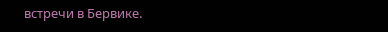встречи в Бервике.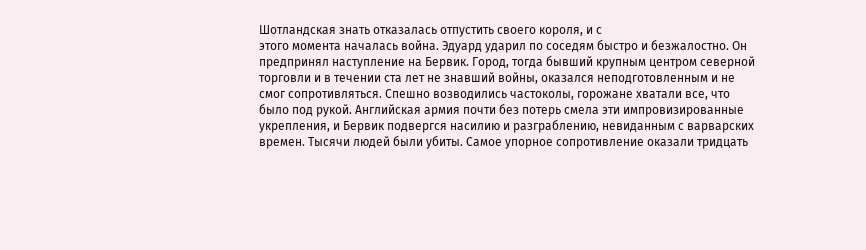Шотландская знать отказалась отпустить своего короля, и с
этого момента началась война. Эдуард ударил по соседям быстро и безжалостно. Он
предпринял наступление на Бервик. Город, тогда бывший крупным центром северной
торговли и в течении ста лет не знавший войны, оказался неподготовленным и не
смог сопротивляться. Спешно возводились частоколы, горожане хватали все, что
было под рукой. Английская армия почти без потерь смела эти импровизированные
укрепления, и Бервик подвергся насилию и разграблению, невиданным с варварских
времен. Тысячи людей были убиты. Самое упорное сопротивление оказали тридцать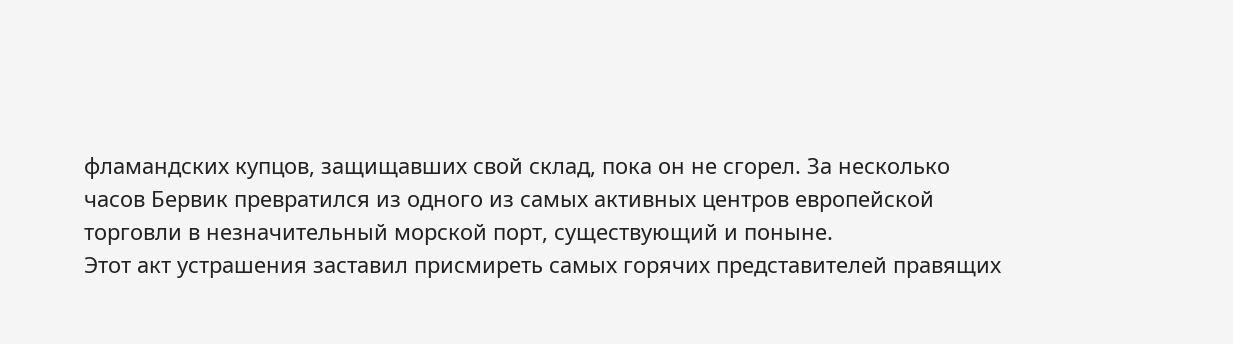фламандских купцов, защищавших свой склад, пока он не сгорел. За несколько
часов Бервик превратился из одного из самых активных центров европейской
торговли в незначительный морской порт, существующий и поныне.
Этот акт устрашения заставил присмиреть самых горячих представителей правящих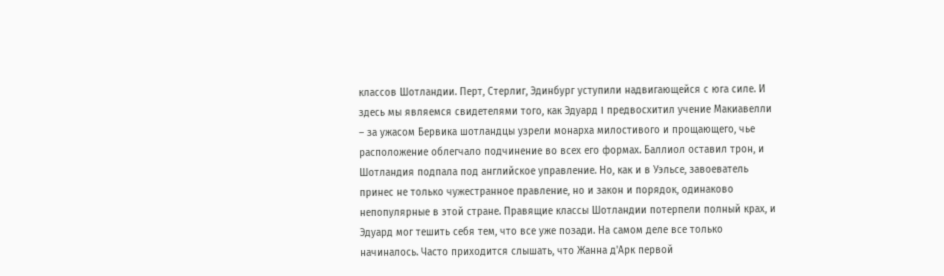классов Шотландии. Перт, Стерлиг, Эдинбург уступили надвигающейся с юга силе. И
здесь мы являемся свидетелями того, как Эдуард I предвосхитил учение Макиавелли
– за ужасом Бервика шотландцы узрели монарха милостивого и прощающего, чье
расположение облегчало подчинение во всех его формах. Баллиол оставил трон, и
Шотландия подпала под английское управление. Но, как и в Уэльсе, завоеватель
принес не только чужестранное правление, но и закон и порядок, одинаково
непопулярные в этой стране. Правящие классы Шотландии потерпели полный крах, и
Эдуард мог тешить себя тем, что все уже позади. На самом деле все только
начиналось. Часто приходится слышать, что Жанна д'Арк первой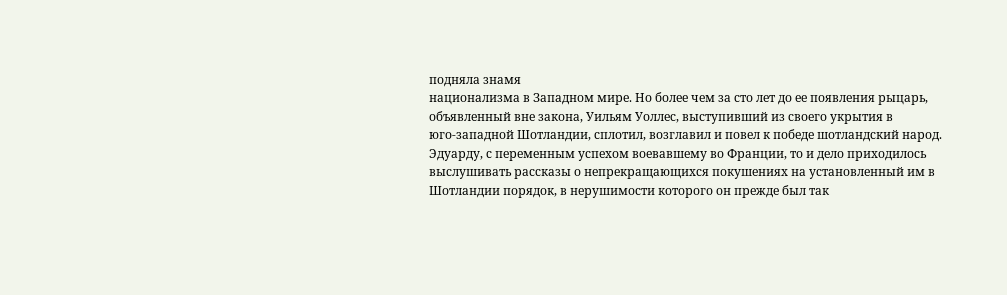подняла знамя
национализма в Западном мире. Но более чем за сто лет до ее появления рыцарь,
объявленный вне закона, Уильям Уоллес, выступивший из своего укрытия в
юго-западной Шотландии, сплотил, возглавил и повел к победе шотландский народ.
Эдуарду, с переменным успехом воевавшему во Франции, то и дело приходилось
выслушивать рассказы о непрекращающихся покушениях на установленный им в
Шотландии порядок, в нерушимости которого он прежде был так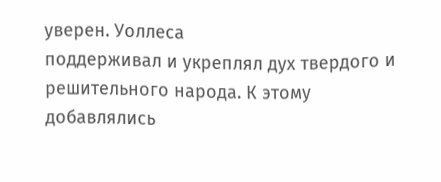уверен. Уоллеса
поддерживал и укреплял дух твердого и решительного народа. К этому добавлялись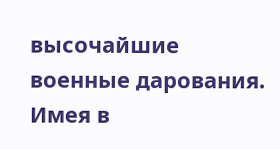высочайшие военные дарования. Имея в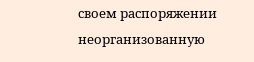своем распоряжении неорганизованную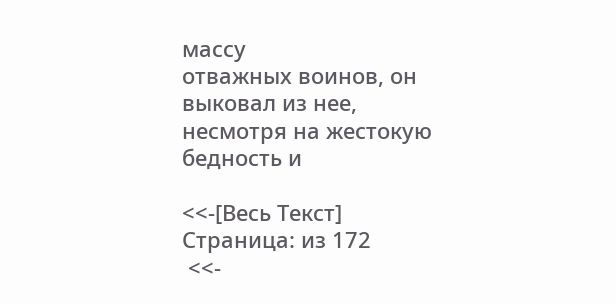массу
отважных воинов, он выковал из нее, несмотря на жестокую бедность и

<<-[Весь Текст]
Страница: из 172
 <<-